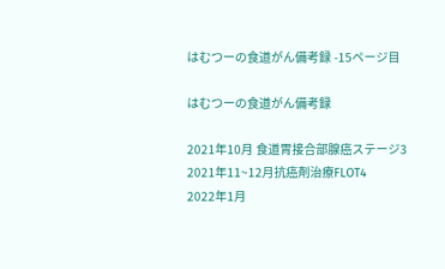はむつーの食道がん備考録 -15ページ目

はむつーの食道がん備考録

2021年10月 食道胃接合部腺癌ステージ3
2021年11~12月抗癌剤治療FLOT4
2022年1月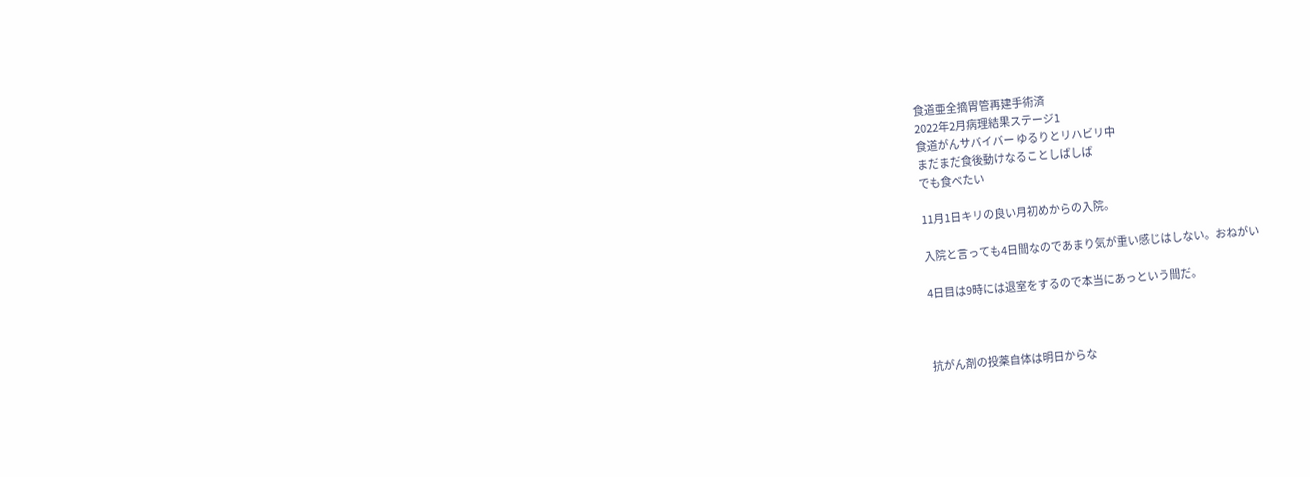食道亜全摘胃管再建手術済
2022年2月病理結果ステージ1
食道がんサバイバー ゆるりとリハビリ中
まだまだ食後動けなることしばしば
でも食べたい

11月1日キリの良い月初めからの入院。

入院と言っても4日間なのであまり気が重い感じはしない。おねがい

4日目は9時には退室をするので本当にあっという間だ。



抗がん剤の投薬自体は明日からな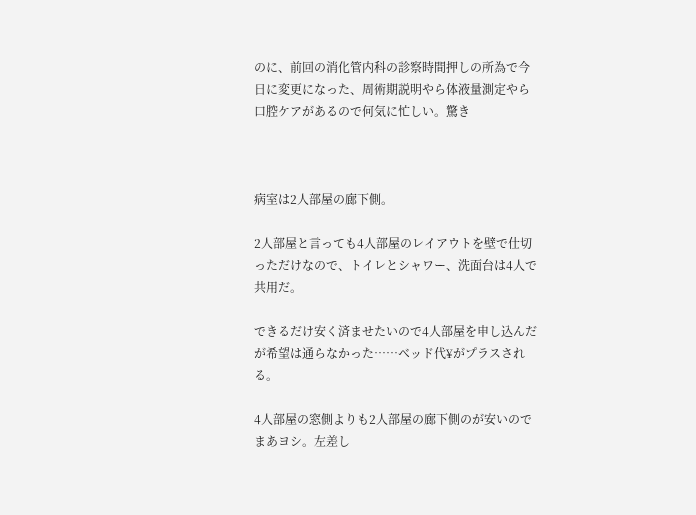のに、前回の消化管内科の診察時間押しの所為で今日に変更になった、周術期説明やら体液量測定やら口腔ケアがあるので何気に忙しい。驚き



病室は2人部屋の廊下側。

2人部屋と言っても4人部屋のレイアウトを壁で仕切っただけなので、トイレとシャワー、洗面台は4人で共用だ。

できるだけ安く済ませたいので4人部屋を申し込んだが希望は通らなかった……ベッド代¥がプラスされる。

4人部屋の窓側よりも2人部屋の廊下側のが安いのでまあヨシ。左差し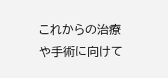これからの治療や手術に向けて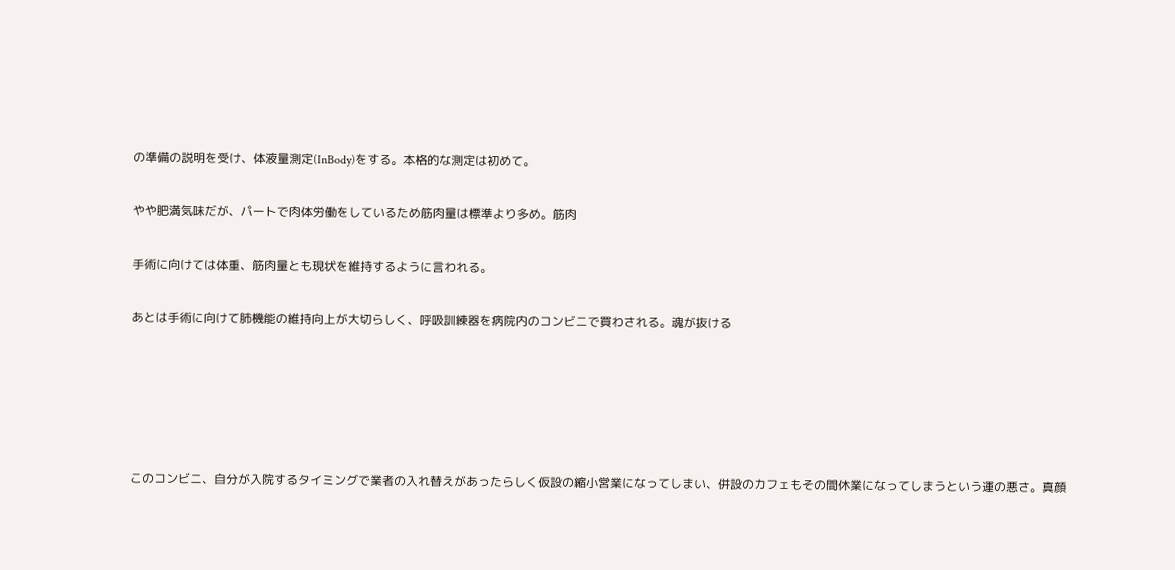の準備の説明を受け、体液量測定(InBody)をする。本格的な測定は初めて。

やや肥満気味だが、パートで肉体労働をしているため筋肉量は標準より多め。筋肉

手術に向けては体重、筋肉量とも現状を維持するように言われる。

あとは手術に向けて肺機能の維持向上が大切らしく、呼吸訓練器を病院内のコンビニで買わされる。魂が抜ける





このコンビニ、自分が入院するタイミングで業者の入れ替えがあったらしく仮設の縮小営業になってしまい、併設のカフェもその間休業になってしまうという運の悪さ。真顔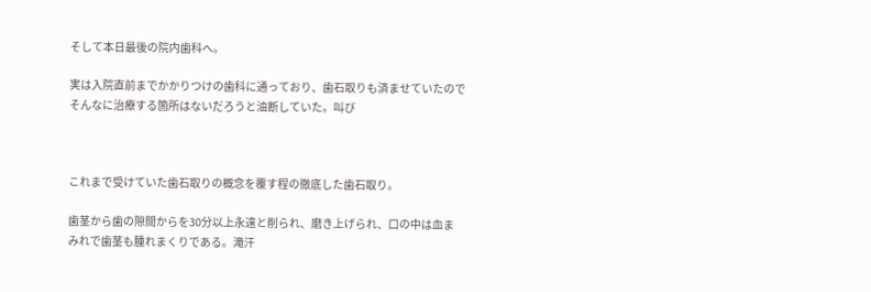そして本日最後の院内歯科へ。

実は入院直前までかかりつけの歯科に通っており、歯石取りも済ませていたのでそんなに治療する箇所はないだろうと油断していた。叫び



これまで受けていた歯石取りの概念を覆す程の徹底した歯石取り。

歯茎から歯の隙間からを30分以上永遠と削られ、磨き上げられ、口の中は血まみれで歯茎も腫れまくりである。滝汗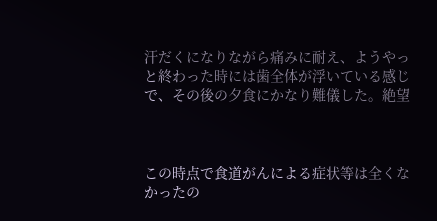汗だくになりながら痛みに耐え、ようやっと終わった時には歯全体が浮いている感じで、その後の夕食にかなり難儀した。絶望



この時点で食道がんによる症状等は全くなかったの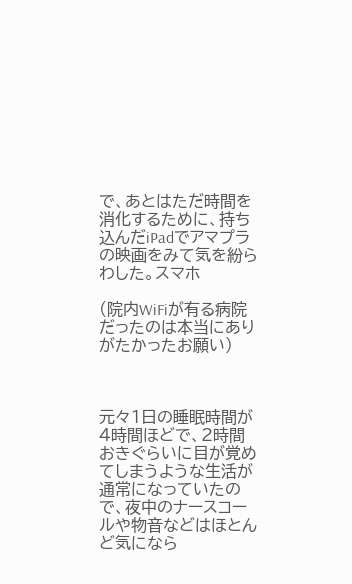で、あとはただ時間を消化するために、持ち込んだiPadでアマプラの映画をみて気を紛らわした。スマホ

(院内WiFiが有る病院だったのは本当にありがたかったお願い)



元々1日の睡眠時間が4時間ほどで、2時間おきぐらいに目が覚めてしまうような生活が通常になっていたので、夜中のナースコールや物音などはほとんど気になら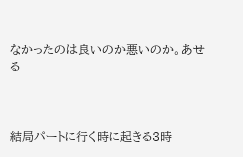なかったのは良いのか悪いのか。あせる



結局パートに行く時に起きる3時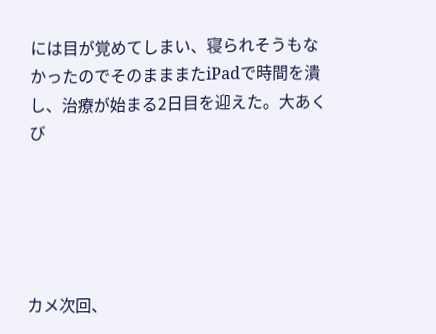には目が覚めてしまい、寝られそうもなかったのでそのまままたiPadで時間を潰し、治療が始まる2日目を迎えた。大あくび





カメ次回、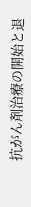抗がん剤治療の開始と退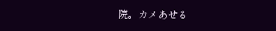院。カメあせる